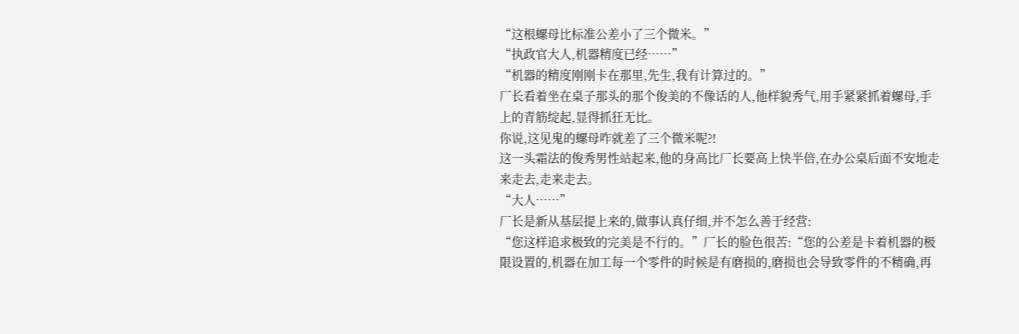“这根螺母比标准公差小了三个微米。”
“执政官大人,机器精度已经……”
“机器的精度刚刚卡在那里,先生,我有计算过的。”
厂长看着坐在桌子那头的那个俊美的不像话的人,他样貌秀气,用手紧紧抓着螺母,手上的青筋绽起,显得抓狂无比。
你说,这见鬼的螺母咋就差了三个微米呢?!
这一头霜法的俊秀男性站起来,他的身高比厂长要高上快半倍,在办公桌后面不安地走来走去,走来走去。
“大人……”
厂长是新从基层提上来的,做事认真仔细,并不怎么善于经营:
“您这样追求极致的完美是不行的。”厂长的脸色很苦:“您的公差是卡着机器的极限设置的,机器在加工每一个零件的时候是有磨损的,磨损也会导致零件的不精确,再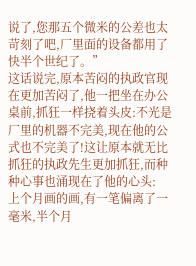说了,您那五个微米的公差也太苛刻了吧,厂里面的设备都用了快半个世纪了。”
这话说完,原本苦闷的执政官现在更加苦闷了,他一把坐在办公桌前,抓狂一样挠着头皮:不光是厂里的机器不完美,现在他的公式也不完美了!这让原本就无比抓狂的执政先生更加抓狂,而种种心事也涌现在了他的心头:
上个月画的画,有一笔偏离了一毫米,半个月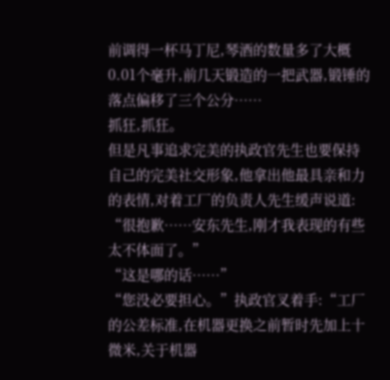前调得一杯马丁尼,琴酒的数量多了大概0.01个毫升,前几天锻造的一把武器,锻锤的落点偏移了三个公分……
抓狂,抓狂。
但是凡事追求完美的执政官先生也要保持自己的完美社交形象,他拿出他最具亲和力的表情,对着工厂的负责人先生缓声说道:
“很抱歉……安东先生,刚才我表现的有些太不体面了。”
“这是哪的话……”
“您没必要担心。”执政官叉着手:“工厂的公差标准,在机器更换之前暂时先加上十微米,关于机器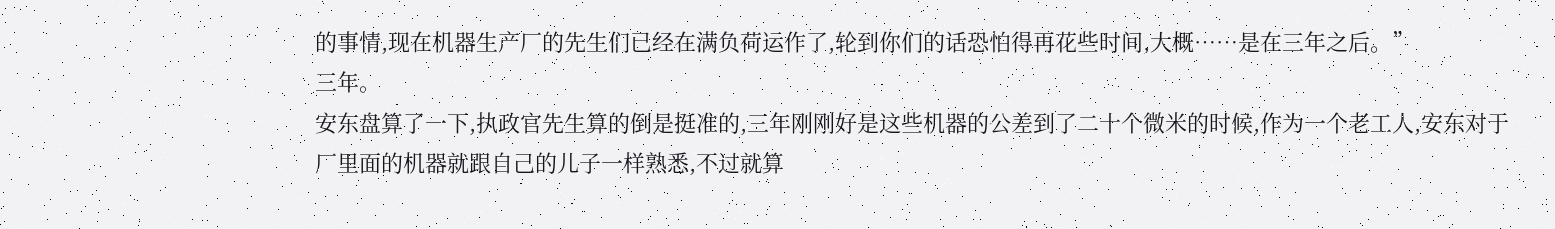的事情,现在机器生产厂的先生们已经在满负荷运作了,轮到你们的话恐怕得再花些时间,大概……是在三年之后。”
三年。
安东盘算了一下,执政官先生算的倒是挺准的,三年刚刚好是这些机器的公差到了二十个微米的时候,作为一个老工人,安东对于厂里面的机器就跟自己的儿子一样熟悉,不过就算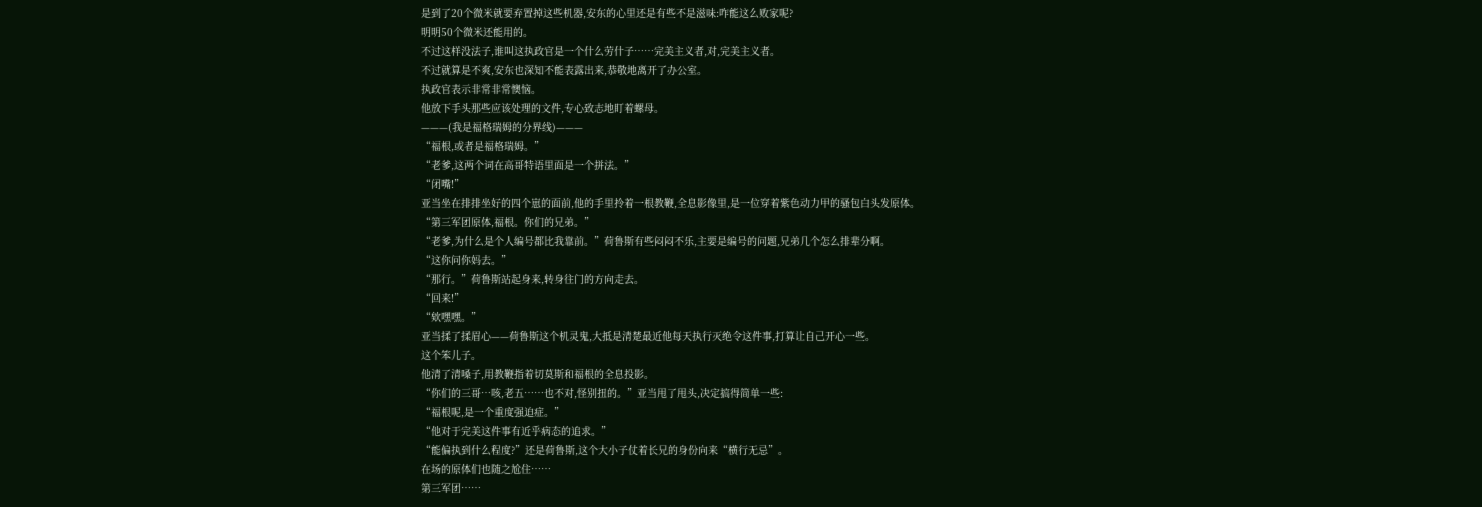是到了20个微米就要弃置掉这些机器,安东的心里还是有些不是滋味:咋能这么败家呢?
明明50个微米还能用的。
不过这样没法子,谁叫这执政官是一个什么劳什子……完美主义者,对,完美主义者。
不过就算是不爽,安东也深知不能表露出来,恭敬地离开了办公室。
执政官表示非常非常懊恼。
他放下手头那些应该处理的文件,专心致志地盯着螺母。
———(我是福格瑞姆的分界线)———
“福根,或者是福格瑞姆。”
“老爹,这两个词在高哥特语里面是一个拼法。”
“闭嘴!”
亚当坐在排排坐好的四个崽的面前,他的手里拎着一根教鞭,全息影像里,是一位穿着紫色动力甲的骚包白头发原体。
“第三军团原体,福根。你们的兄弟。”
“老爹,为什么是个人编号都比我靠前。”荷鲁斯有些闷闷不乐,主要是编号的问题,兄弟几个怎么排辈分啊。
“这你问你妈去。”
“那行。”荷鲁斯站起身来,转身往门的方向走去。
“回来!”
“欸嘿嘿。”
亚当揉了揉眉心——荷鲁斯这个机灵鬼,大抵是清楚最近他每天执行灭绝令这件事,打算让自己开心一些。
这个笨儿子。
他清了清嗓子,用教鞭指着切莫斯和福根的全息投影。
“你们的三哥…咳,老五……也不对,怪别扭的。”亚当甩了甩头,决定搞得简单一些:
“福根呢,是一个重度强迫症。”
“他对于完美这件事有近乎病态的追求。”
“能偏执到什么程度?”还是荷鲁斯,这个大小子仗着长兄的身份向来“横行无忌”。
在场的原体们也随之尬住……
第三军团……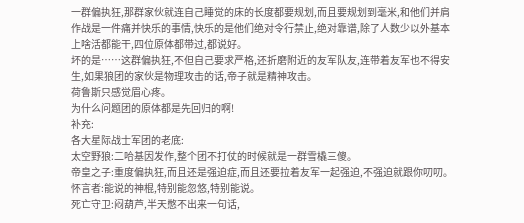一群偏执狂,那群家伙就连自己睡觉的床的长度都要规划,而且要规划到毫米,和他们并肩作战是一件痛并快乐的事情,快乐的是他们绝对令行禁止,绝对靠谱,除了人数少以外基本上啥活都能干,四位原体都带过,都说好。
坏的是……这群偏执狂,不但自己要求严格,还折磨附近的友军队友,连带着友军也不得安生,如果狼团的家伙是物理攻击的话,帝子就是精神攻击。
荷鲁斯只感觉眉心疼。
为什么问题团的原体都是先回归的啊!
补充:
各大星际战士军团的老底:
太空野狼:二哈基因发作,整个团不打仗的时候就是一群雪橇三傻。
帝皇之子:重度偏执狂,而且还是强迫症,而且还要拉着友军一起强迫,不强迫就跟你叨叨。
怀言者:能说的神棍,特别能忽悠,特别能说。
死亡守卫:闷葫芦,半天憋不出来一句话,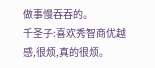做事慢吞吞的。
千圣子:喜欢秀智商优越感,很烦,真的很烦。